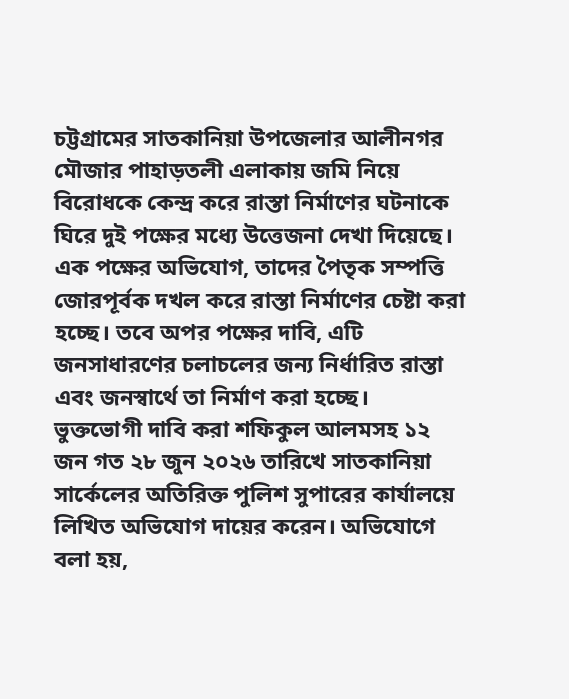চট্টগ্রামের সাতকানিয়া উপজেলার আলীনগর মৌজার পাহাড়তলী এলাকায় জমি নিয়ে বিরোধকে কেন্দ্র করে রাস্তা নির্মাণের ঘটনাকে ঘিরে দুই পক্ষের মধ্যে উত্তেজনা দেখা দিয়েছে। এক পক্ষের অভিযোগ, তাদের পৈতৃক সম্পত্তি জোরপূর্বক দখল করে রাস্তা নির্মাণের চেষ্টা করা হচ্ছে। তবে অপর পক্ষের দাবি, এটি জনসাধারণের চলাচলের জন্য নির্ধারিত রাস্তা এবং জনস্বার্থে তা নির্মাণ করা হচ্ছে।
ভুক্তভোগী দাবি করা শফিকুল আলমসহ ১২ জন গত ২৮ জুন ২০২৬ তারিখে সাতকানিয়া সার্কেলের অতিরিক্ত পুলিশ সুপারের কার্যালয়ে লিখিত অভিযোগ দায়ের করেন। অভিযোগে বলা হয়,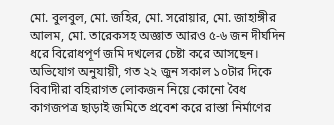মো. বুলবুল, মো. জহির, মো. সরোয়ার, মো. জাহাঙ্গীর আলম, মো. তারেকসহ অজ্ঞাত আরও ৫-৬ জন দীর্ঘদিন ধরে বিরোধপূর্ণ জমি দখলের চেষ্টা করে আসছেন।
অভিযোগ অনুযায়ী, গত ২২ জুন সকাল ১০টার দিকে বিবাদীরা বহিরাগত লোকজন নিয়ে কোনো বৈধ কাগজপত্র ছাড়াই জমিতে প্রবেশ করে রাস্তা নির্মাণের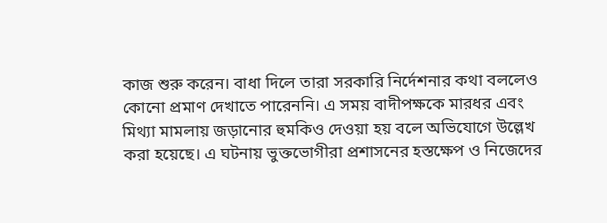কাজ শুরু করেন। বাধা দিলে তারা সরকারি নির্দেশনার কথা বললেও কোনো প্রমাণ দেখাতে পারেননি। এ সময় বাদীপক্ষকে মারধর এবং মিথ্যা মামলায় জড়ানোর হুমকিও দেওয়া হয় বলে অভিযোগে উল্লেখ করা হয়েছে। এ ঘটনায় ভুক্তভোগীরা প্রশাসনের হস্তক্ষেপ ও নিজেদের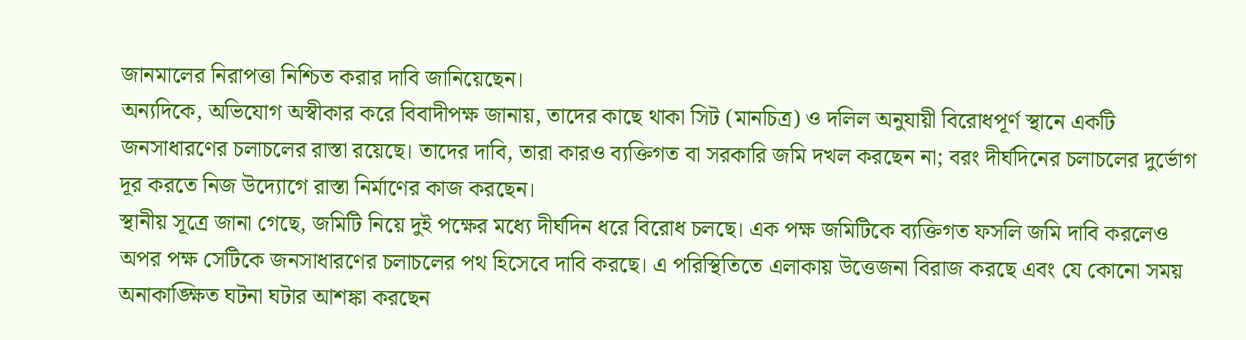জানমালের নিরাপত্তা নিশ্চিত করার দাবি জানিয়েছেন।
অন্যদিকে, অভিযোগ অস্বীকার করে বিবাদীপক্ষ জানায়, তাদের কাছে থাকা সিট (মানচিত্র) ও দলিল অনুযায়ী বিরোধপূর্ণ স্থানে একটি জনসাধারণের চলাচলের রাস্তা রয়েছে। তাদের দাবি, তারা কারও ব্যক্তিগত বা সরকারি জমি দখল করছেন না; বরং দীর্ঘদিনের চলাচলের দুর্ভোগ দূর করতে নিজ উদ্যোগে রাস্তা নির্মাণের কাজ করছেন।
স্থানীয় সূত্রে জানা গেছে, জমিটি নিয়ে দুই পক্ষের মধ্যে দীর্ঘদিন ধরে বিরোধ চলছে। এক পক্ষ জমিটিকে ব্যক্তিগত ফসলি জমি দাবি করলেও অপর পক্ষ সেটিকে জনসাধারণের চলাচলের পথ হিসেবে দাবি করছে। এ পরিস্থিতিতে এলাকায় উত্তেজনা বিরাজ করছে এবং যে কোনো সময় অনাকাঙ্ক্ষিত ঘটনা ঘটার আশঙ্কা করছেন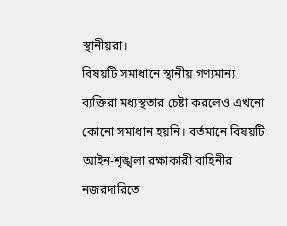স্থানীয়রা।
বিষয়টি সমাধানে স্থানীয় গণ্যমান্য ব্যক্তিরা মধ্যস্থতার চেষ্টা করলেও এখনো কোনো সমাধান হয়নি। বর্তমানে বিষয়টি আইন-শৃঙ্খলা রক্ষাকারী বাহিনীর নজরদারিতে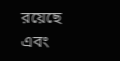রয়েছে এবং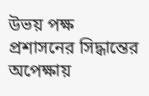উভয় পক্ষ প্রশাসনের সিদ্ধান্তের অপেক্ষায়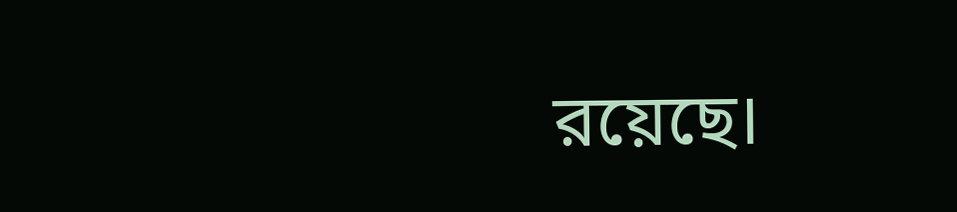রয়েছে।